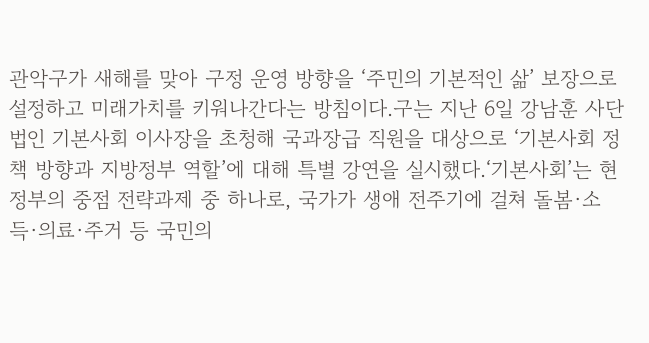관악구가 새해를 맞아 구정 운영 방향을 ‘주민의 기본적인 삶’ 보장으로 설정하고 미래가치를 키워나간다는 방침이다.구는 지난 6일 강남훈 사단법인 기본사회 이사장을 초청해 국과장급 직원을 대상으로 ‘기본사회 정책 방향과 지방정부 역할’에 대해 특별 강연을 실시했다.‘기본사회’는 현 정부의 중점 전략과제 중 하나로, 국가가 생애 전주기에 걸쳐 돌봄·소득·의료·주거 등 국민의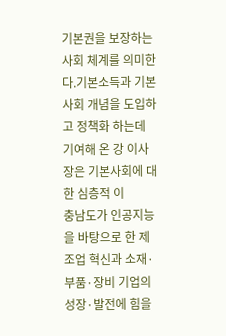기본권을 보장하는 사회 체계를 의미한다.기본소득과 기본사회 개념을 도입하고 정책화 하는데 기여해 온 강 이사장은 기본사회에 대한 심층적 이
충남도가 인공지능을 바탕으로 한 제조업 혁신과 소재·부품·장비 기업의 성장·발전에 힘을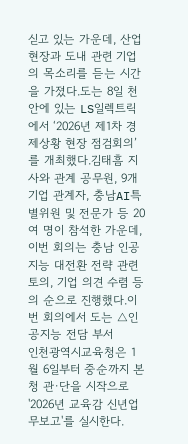싣고 있는 가운데, 산업 현장과 도내 관련 기업의 목소리를 듣는 시간을 가졌다.도는 8일 천안에 있는 LS일렉트릭에서 ‘2026년 제1차 경제상황 현장 점검회의’를 개최했다.김태흠 지사와 관계 공무원, 9개 기업 관계자, 충남AI특별위원 및 전문가 등 20여 명이 참석한 가운데, 이번 회의는 충남 인공지능 대전환 전략 관련 토의, 기업 의견 수렴 등의 순으로 진행했다.이번 회의에서 도는 △인공지능 전담 부서
인천광역시교육청은 1월 6일부터 중순까지 본청 관·단을 시작으로 '2026년 교육감 신년업무보고'를 실시한다.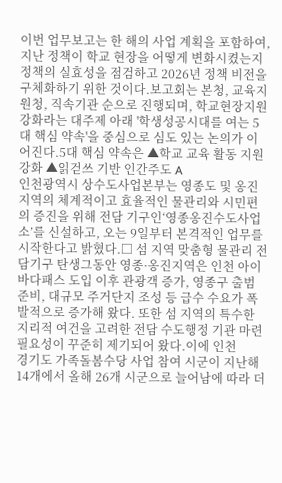이번 업무보고는 한 해의 사업 계획을 포함하여, 지난 정책이 학교 현장을 어떻게 변화시켰는지 정책의 실효성을 점검하고 2026년 정책 비전을 구체화하기 위한 것이다.보고회는 본청, 교육지원청, 직속기관 순으로 진행되며, 학교현장지원 강화라는 대주제 아래 '학생성공시대를 여는 5대 핵심 약속'을 중심으로 심도 있는 논의가 이어진다.5대 핵심 약속은 ▲학교 교육 활동 지원 강화 ▲읽걷쓰 기반 인간주도 A
인천광역시 상수도사업본부는 영종도 및 옹진 지역의 체계적이고 효율적인 물관리와 시민편의 증진을 위해 전담 기구인‘영종옹진수도사업소’를 신설하고, 오는 9일부터 본격적인 업무를 시작한다고 밝혔다.□ 섬 지역 맞춤형 물관리 전담기구 탄생그동안 영종·옹진지역은 인천 아이 바다패스 도입 이후 관광객 증가, 영종구 출범 준비, 대규모 주거단지 조성 등 급수 수요가 폭발적으로 증가해 왔다. 또한 섬 지역의 특수한 지리적 여건을 고려한 전담 수도행정 기관 마련 필요성이 꾸준히 제기되어 왔다.이에 인천
경기도 가족돌봄수당 사업 참여 시군이 지난해 14개에서 올해 26개 시군으로 늘어남에 따라 더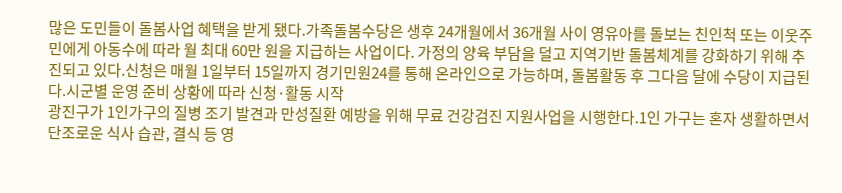많은 도민들이 돌봄사업 혜택을 받게 됐다.가족돌봄수당은 생후 24개월에서 36개월 사이 영유아를 돌보는 친인척 또는 이웃주민에게 아동수에 따라 월 최대 60만 원을 지급하는 사업이다. 가정의 양육 부담을 덜고 지역기반 돌봄체계를 강화하기 위해 추진되고 있다.신청은 매월 1일부터 15일까지 경기민원24를 통해 온라인으로 가능하며, 돌봄활동 후 그다음 달에 수당이 지급된다.시군별 운영 준비 상황에 따라 신청·활동 시작
광진구가 1인가구의 질병 조기 발견과 만성질환 예방을 위해 무료 건강검진 지원사업을 시행한다.1인 가구는 혼자 생활하면서 단조로운 식사 습관, 결식 등 영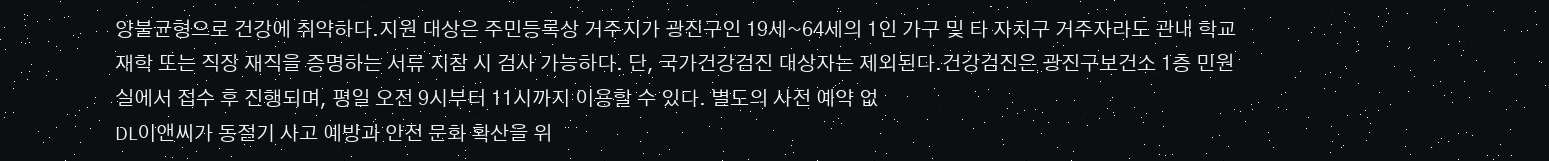양불균형으로 건강에 취약하다.지원 대상은 주민등록상 거주지가 광진구인 19세~64세의 1인 가구 및 타 자치구 거주자라도 관내 학교 재학 또는 직장 재직을 증명하는 서류 지참 시 검사 가능하다. 단, 국가건강검진 대상자는 제외된다.건강검진은 광진구보건소 1층 민원실에서 접수 후 진행되며, 평일 오전 9시부터 11시까지 이용할 수 있다. 별도의 사전 예약 없
DL이앤씨가 동절기 사고 예방과 안전 문화 확산을 위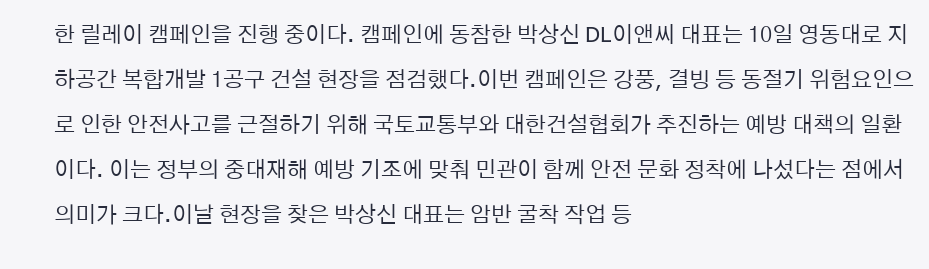한 릴레이 캠페인을 진행 중이다. 캠페인에 동참한 박상신 DL이앤씨 대표는 10일 영동대로 지하공간 복합개발 1공구 건설 현장을 점검했다.이번 캠페인은 강풍, 결빙 등 동절기 위험요인으로 인한 안전사고를 근절하기 위해 국토교통부와 대한건설협회가 추진하는 예방 대책의 일환이다. 이는 정부의 중대재해 예방 기조에 맞춰 민관이 함께 안전 문화 정착에 나섰다는 점에서 의미가 크다.이날 현장을 찾은 박상신 대표는 암반 굴착 작업 등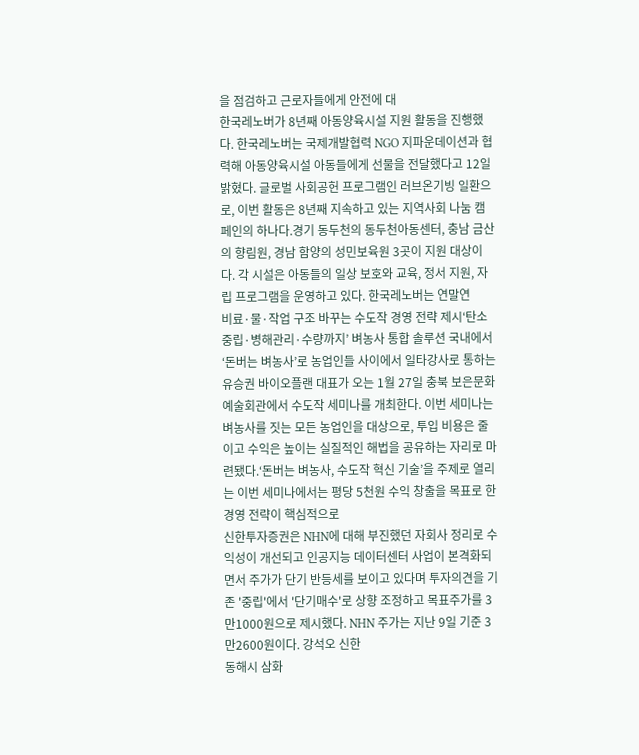을 점검하고 근로자들에게 안전에 대
한국레노버가 8년째 아동양육시설 지원 활동을 진행했다. 한국레노버는 국제개발협력 NGO 지파운데이션과 협력해 아동양육시설 아동들에게 선물을 전달했다고 12일 밝혔다. 글로벌 사회공헌 프로그램인 러브온기빙 일환으로, 이번 활동은 8년째 지속하고 있는 지역사회 나눔 캠페인의 하나다.경기 동두천의 동두천아동센터, 충남 금산의 향림원, 경남 함양의 성민보육원 3곳이 지원 대상이다. 각 시설은 아동들의 일상 보호와 교육, 정서 지원, 자립 프로그램을 운영하고 있다. 한국레노버는 연말연
비료·물·작업 구조 바꾸는 수도작 경영 전략 제시‘탄소중립·병해관리·수량까지’ 벼농사 통합 솔루션 국내에서 ‘돈버는 벼농사’로 농업인들 사이에서 일타강사로 통하는 유승권 바이오플랜 대표가 오는 1월 27일 충북 보은문화예술회관에서 수도작 세미나를 개최한다. 이번 세미나는 벼농사를 짓는 모든 농업인을 대상으로, 투입 비용은 줄이고 수익은 높이는 실질적인 해법을 공유하는 자리로 마련됐다.‘돈버는 벼농사, 수도작 혁신 기술’을 주제로 열리는 이번 세미나에서는 평당 5천원 수익 창출을 목표로 한 경영 전략이 핵심적으로
신한투자증권은 NHN에 대해 부진했던 자회사 정리로 수익성이 개선되고 인공지능 데이터센터 사업이 본격화되면서 주가가 단기 반등세를 보이고 있다며 투자의견을 기존 '중립'에서 '단기매수'로 상향 조정하고 목표주가를 3만1000원으로 제시했다. NHN 주가는 지난 9일 기준 3만2600원이다. 강석오 신한
동해시 삼화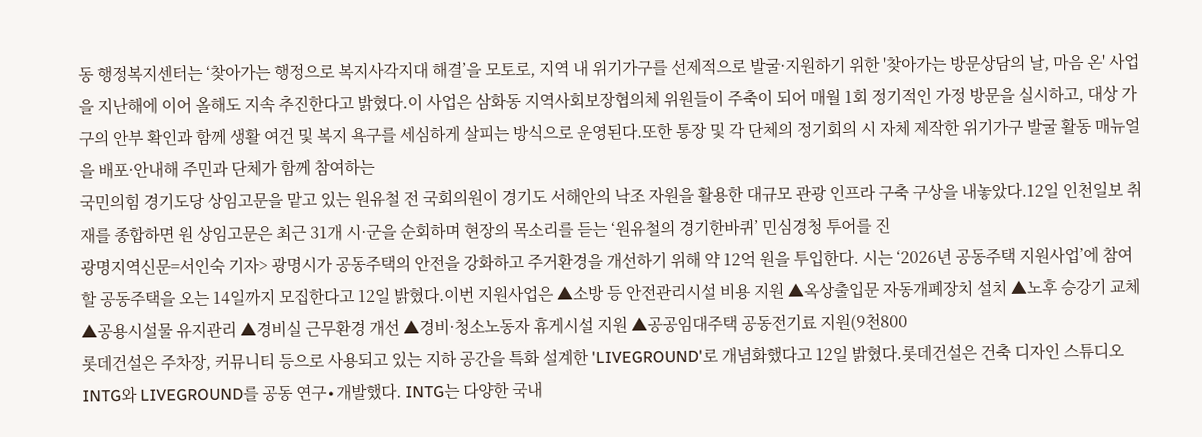동 행정복지센터는 ‘찾아가는 행정으로 복지사각지대 해결’을 모토로, 지역 내 위기가구를 선제적으로 발굴·지원하기 위한 '찾아가는 방문상담의 날, 마음 온' 사업을 지난해에 이어 올해도 지속 추진한다고 밝혔다.이 사업은 삼화동 지역사회보장협의체 위원들이 주축이 되어 매월 1회 정기적인 가정 방문을 실시하고, 대상 가구의 안부 확인과 함께 생활 여건 및 복지 욕구를 세심하게 살피는 방식으로 운영된다.또한 통장 및 각 단체의 정기회의 시 자체 제작한 위기가구 발굴 활동 매뉴얼을 배포·안내해 주민과 단체가 함께 참여하는
국민의힘 경기도당 상임고문을 맡고 있는 원유철 전 국회의원이 경기도 서해안의 낙조 자원을 활용한 대규모 관광 인프라 구축 구상을 내놓았다.12일 인천일보 취재를 종합하면 원 상임고문은 최근 31개 시·군을 순회하며 현장의 목소리를 듣는 ‘원유철의 경기한바퀴’ 민심경청 투어를 진
광명지역신문=서인숙 기자> 광명시가 공동주택의 안전을 강화하고 주거환경을 개선하기 위해 약 12억 원을 투입한다. 시는 ‘2026년 공동주택 지원사업’에 참여할 공동주택을 오는 14일까지 모집한다고 12일 밝혔다.이번 지원사업은 ▲소방 등 안전관리시설 비용 지원 ▲옥상출입문 자동개폐장치 설치 ▲노후 승강기 교체 ▲공용시설물 유지관리 ▲경비실 근무환경 개선 ▲경비·청소노동자 휴게시설 지원 ▲공공임대주택 공동전기료 지원(9천800
롯데건설은 주차장, 커뮤니티 등으로 사용되고 있는 지하 공간을 특화 설계한 'LIVEGROUND'로 개념화했다고 12일 밝혔다.롯데건설은 건축 디자인 스튜디오 INTG와 LIVEGROUND를 공동 연구∙개발했다. INTG는 다양한 국내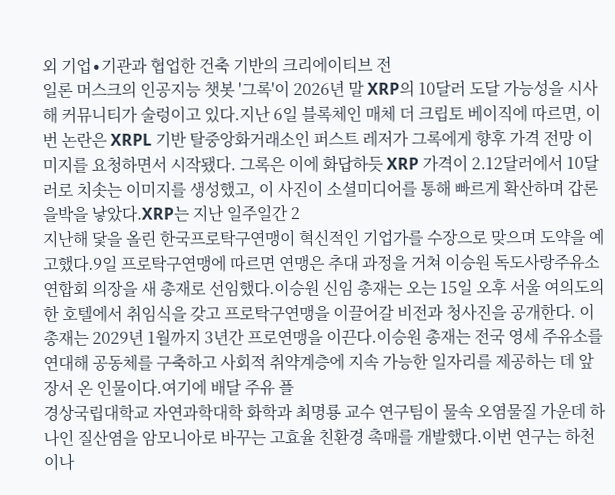외 기업∙기관과 협업한 건축 기반의 크리에이티브 전
일론 머스크의 인공지능 챗봇 '그록'이 2026년 말 XRP의 10달러 도달 가능성을 시사해 커뮤니티가 술렁이고 있다.지난 6일 블록체인 매체 더 크립토 베이직에 따르면, 이번 논란은 XRPL 기반 탈중앙화거래소인 퍼스트 레저가 그록에게 향후 가격 전망 이미지를 요청하면서 시작됐다. 그록은 이에 화답하듯 XRP 가격이 2.12달러에서 10달러로 치솟는 이미지를 생성했고, 이 사진이 소셜미디어를 통해 빠르게 확산하며 갑론을박을 낳았다.XRP는 지난 일주일간 2
지난해 닻을 올린 한국프로탁구연맹이 혁신적인 기업가를 수장으로 맞으며 도약을 예고했다.9일 프로탁구연맹에 따르면 연맹은 추대 과정을 거쳐 이승원 독도사랑주유소연합회 의장을 새 총재로 선임했다.이승원 신임 총재는 오는 15일 오후 서울 여의도의 한 호텔에서 취임식을 갖고 프로탁구연맹을 이끌어갈 비전과 청사진을 공개한다. 이 총재는 2029년 1월까지 3년간 프로연맹을 이끈다.이승원 총재는 전국 영세 주유소를 연대해 공동체를 구축하고 사회적 취약계층에 지속 가능한 일자리를 제공하는 데 앞장서 온 인물이다.여기에 배달 주유 플
경상국립대학교 자연과학대학 화학과 최명룡 교수 연구팀이 물속 오염물질 가운데 하나인 질산염을 암모니아로 바꾸는 고효율 친환경 촉매를 개발했다.이번 연구는 하천이나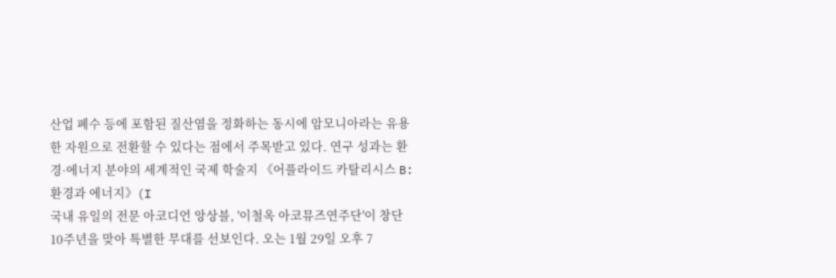산업 폐수 등에 포함된 질산염을 정화하는 동시에 암모니아라는 유용한 자원으로 전환할 수 있다는 점에서 주목받고 있다. 연구 성과는 환경·에너지 분야의 세계적인 국제 학술지 《어플라이드 카탈리시스 B: 환경과 에너지》(I
국내 유일의 전문 아코디언 앙상블, '이철옥 아코뮤즈연주단'이 창단 10주년을 맞아 특별한 무대를 선보인다. 오는 1월 29일 오후 7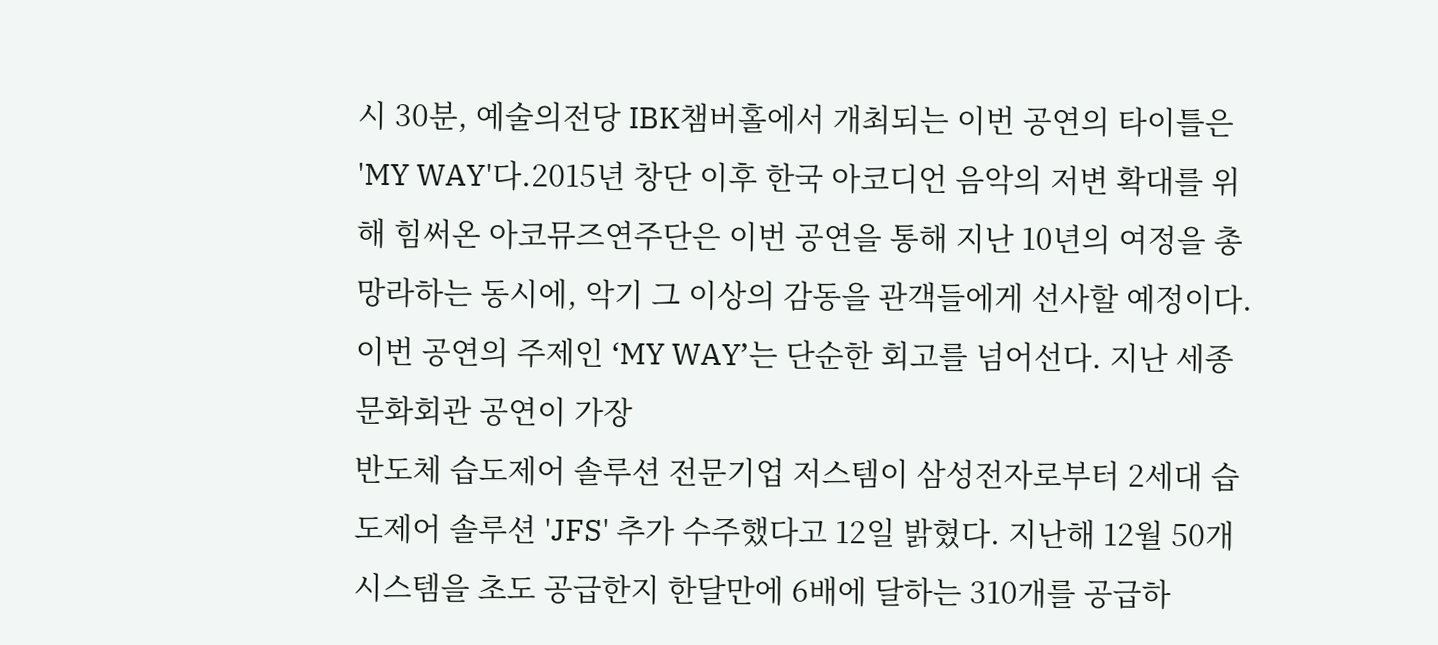시 30분, 예술의전당 IBK챔버홀에서 개최되는 이번 공연의 타이틀은 'MY WAY'다.2015년 창단 이후 한국 아코디언 음악의 저변 확대를 위해 힘써온 아코뮤즈연주단은 이번 공연을 통해 지난 10년의 여정을 총망라하는 동시에, 악기 그 이상의 감동을 관객들에게 선사할 예정이다.이번 공연의 주제인 ‘MY WAY’는 단순한 회고를 넘어선다. 지난 세종문화회관 공연이 가장
반도체 습도제어 솔루션 전문기업 저스템이 삼성전자로부터 2세대 습도제어 솔루션 'JFS' 추가 수주했다고 12일 밝혔다. 지난해 12월 50개 시스템을 초도 공급한지 한달만에 6배에 달하는 310개를 공급하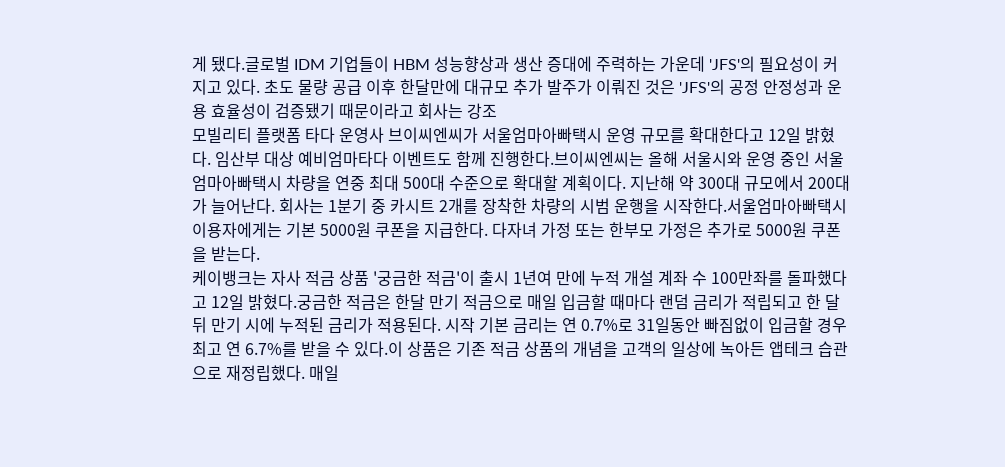게 됐다.글로벌 IDM 기업들이 HBM 성능향상과 생산 증대에 주력하는 가운데 'JFS'의 필요성이 커지고 있다. 초도 물량 공급 이후 한달만에 대규모 추가 발주가 이뤄진 것은 'JFS'의 공정 안정성과 운용 효율성이 검증됐기 때문이라고 회사는 강조
모빌리티 플랫폼 타다 운영사 브이씨엔씨가 서울엄마아빠택시 운영 규모를 확대한다고 12일 밝혔다. 임산부 대상 예비엄마타다 이벤트도 함께 진행한다.브이씨엔씨는 올해 서울시와 운영 중인 서울엄마아빠택시 차량을 연중 최대 500대 수준으로 확대할 계획이다. 지난해 약 300대 규모에서 200대가 늘어난다. 회사는 1분기 중 카시트 2개를 장착한 차량의 시범 운행을 시작한다.서울엄마아빠택시 이용자에게는 기본 5000원 쿠폰을 지급한다. 다자녀 가정 또는 한부모 가정은 추가로 5000원 쿠폰을 받는다.
케이뱅크는 자사 적금 상품 '궁금한 적금'이 출시 1년여 만에 누적 개설 계좌 수 100만좌를 돌파했다고 12일 밝혔다.궁금한 적금은 한달 만기 적금으로 매일 입금할 때마다 랜덤 금리가 적립되고 한 달 뒤 만기 시에 누적된 금리가 적용된다. 시작 기본 금리는 연 0.7%로 31일동안 빠짐없이 입금할 경우 최고 연 6.7%를 받을 수 있다.이 상품은 기존 적금 상품의 개념을 고객의 일상에 녹아든 앱테크 습관으로 재정립했다. 매일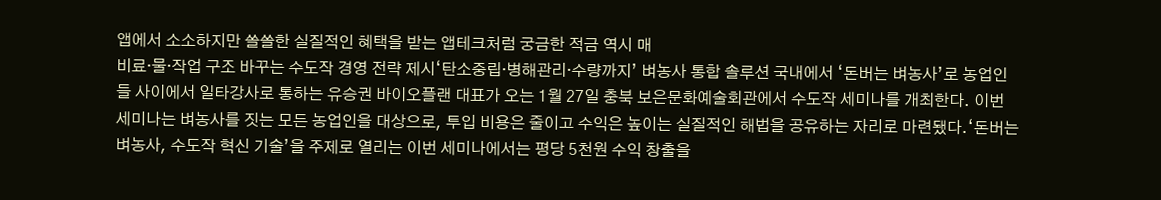앱에서 소소하지만 쏠쏠한 실질적인 혜택을 받는 앱테크처럼 궁금한 적금 역시 매
비료·물·작업 구조 바꾸는 수도작 경영 전략 제시‘탄소중립·병해관리·수량까지’ 벼농사 통합 솔루션 국내에서 ‘돈버는 벼농사’로 농업인들 사이에서 일타강사로 통하는 유승권 바이오플랜 대표가 오는 1월 27일 충북 보은문화예술회관에서 수도작 세미나를 개최한다. 이번 세미나는 벼농사를 짓는 모든 농업인을 대상으로, 투입 비용은 줄이고 수익은 높이는 실질적인 해법을 공유하는 자리로 마련됐다.‘돈버는 벼농사, 수도작 혁신 기술’을 주제로 열리는 이번 세미나에서는 평당 5천원 수익 창출을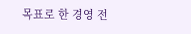목표로 한 경영 전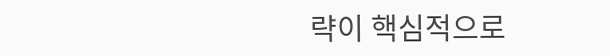략이 핵심적으로